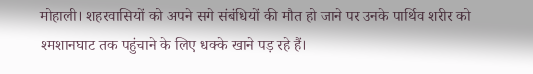मोहाली। शहरवासियों को अपने सगे संबंधियों की मौत हो जाने पर उनके पार्थिव शरीर को श्मशानघाट तक पहुंचाने के लिए धक्के खाने पड़ रहे हैं।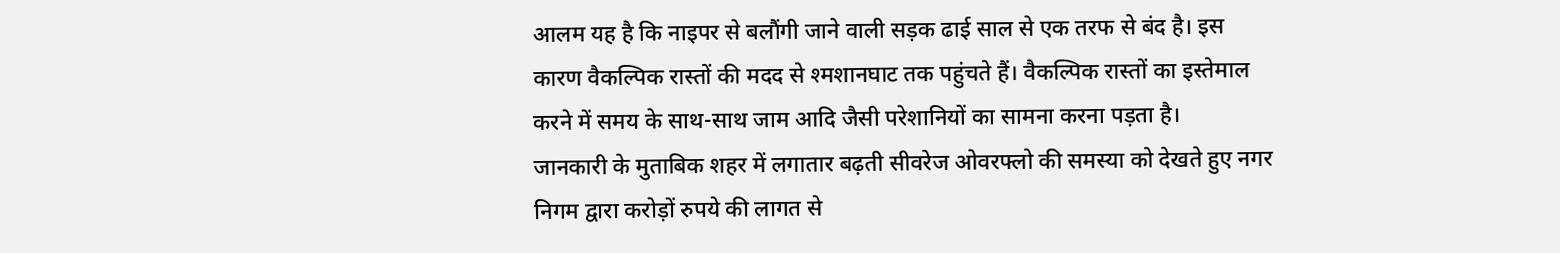आलम यह है कि नाइपर से बलौंगी जाने वाली सड़क ढाई साल से एक तरफ से बंद है। इस कारण वैकल्पिक रास्तों की मदद से श्मशानघाट तक पहुंचते हैं। वैकल्पिक रास्तों का इस्तेमाल करने में समय के साथ-साथ जाम आदि जैसी परेशानियों का सामना करना पड़ता है।
जानकारी के मुताबिक शहर में लगातार बढ़ती सीवरेज ओवरफ्लो की समस्या को देखते हुए नगर निगम द्वारा करोड़ों रुपये की लागत से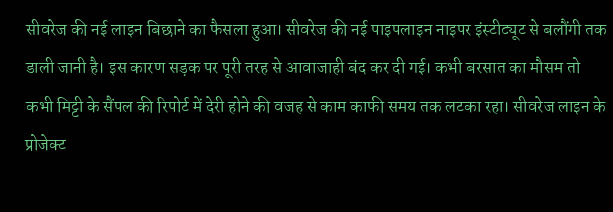सीवरेज की नई लाइन बिछाने का फैसला हुआ। सीवरेज की नई पाइपलाइन नाइपर इंस्टीट्यूट से बलौंगी तक डाली जानी है। इस कारण सड़क पर पूरी तरह से आवाजाही बंद कर दी गई। कभी बरसात का मौसम तो कभी मिट्टी के सैंपल की रिपोर्ट में देरी होने की वजह से काम काफी समय तक लटका रहा। सीवरेज लाइन के प्रोजेक्ट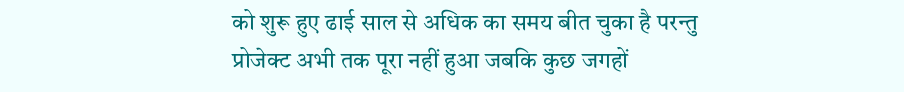को शुरू हुए ढाई साल से अधिक का समय बीत चुका है परन्तु प्रोजेक्ट अभी तक पूरा नहीं हुआ जबकि कुछ जगहों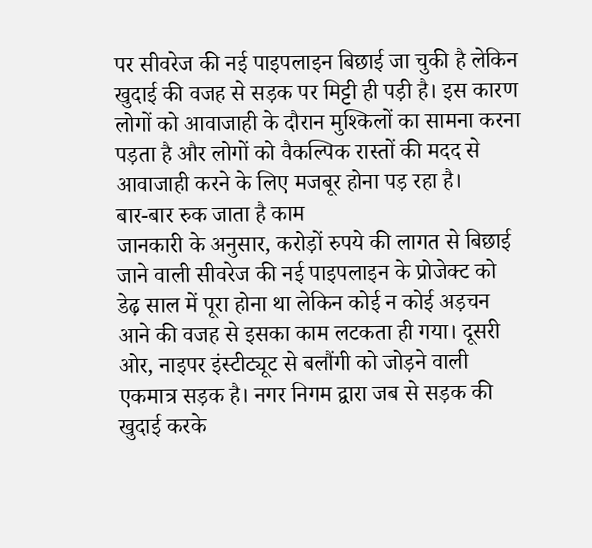पर सीवरेज की नई पाइपलाइन बिछाई जा चुकी है लेकिन खुदाई की वजह से सड़क पर मिट्टी ही पड़ी है। इस कारण लोगों को आवाजाही के दौरान मुश्किलों का सामना करना पड़ता है और लोगों को वैकल्पिक रास्तों की मदद से आवाजाही करने के लिए मजबूर होना पड़ रहा है।
बार-बार रुक जाता है काम
जानकारी के अनुसार, करोड़ों रुपये की लागत से बिछाई जाने वाली सीवरेज की नई पाइपलाइन के प्रोजेक्ट को डेढ़ साल में पूरा होना था लेकिन कोई न कोई अड़चन आने की वजह से इसका काम लटकता ही गया। दूसरी ओर, नाइपर इंस्टीट्यूट से बलौंगी को जोड़ने वाली एकमात्र सड़क है। नगर निगम द्वारा जब से सड़क की खुदाई करके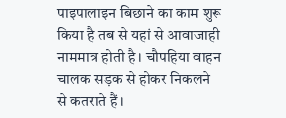पाइपालाइन बिछाने का काम शुरू किया है तब से यहां से आवाजाही नाममात्र होती है। चौपहिया वाहन चालक सड़क से होकर निकलने से कतराते हैं।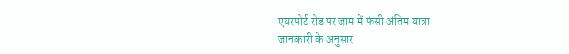एयरपोर्ट रोड पर जाम में फंसी अंतिम यात्रा
जानकारी के अनुसार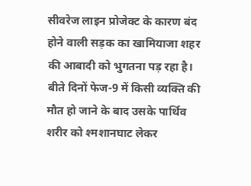सीवरेज लाइन प्रोजेक्ट के कारण बंद होने वाली सड़क का खामियाजा शहर की आबादी को भुगतना पड़ रहा है। बीते दिनों फेज-9 में किसी व्यक्ति की मौत हो जाने के बाद उसके पार्थिव शरीर को श्मशानघाट लेकर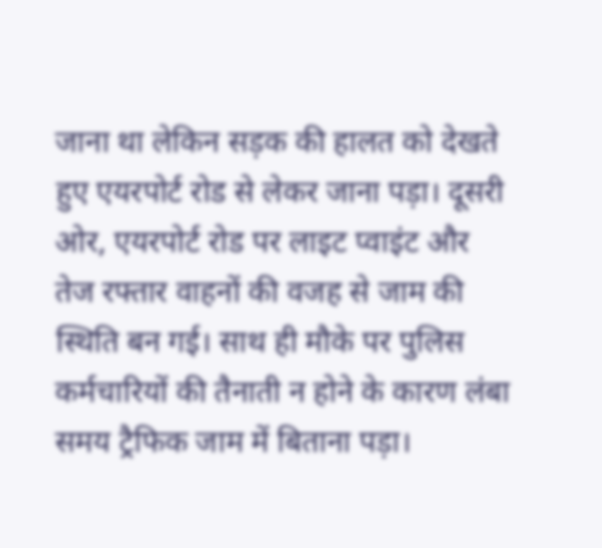जाना था लेकिन सड़क की हालत को देखते हुए एयरपोर्ट रोड से लेकर जाना पड़ा। दूसरी ओर, एयरपोर्ट रोड पर लाइट प्वाइंट और तेज रफ्तार वाहनों की वजह से जाम की स्थिति बन गई। साथ ही मौके पर पुलिस कर्मचारियों की तैनाती न होने के कारण लंबा समय ट्रैफिक जाम में बिताना पड़ा।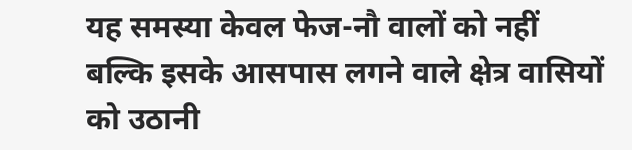यह समस्या केवल फेज-नौ वालों को नहीं बल्कि इसके आसपास लगने वाले क्षेत्र वासियों को उठानी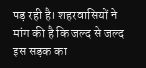पड़ रही है। शहरवासियों ने मांग की है कि जल्द से जल्द इस सड़क का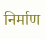निर्माण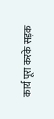कार्य पूरा करके सड़क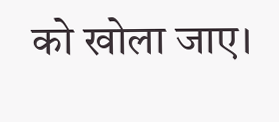को खोला जाए।